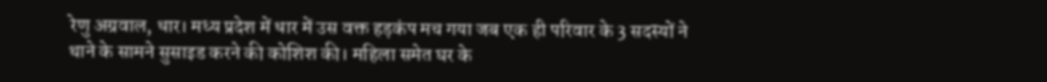रेणु अग्रवाल, धार। मध्य प्रदेश में धार में उस वक्त हड़कंप मच गया जब एक ही परिवार के 3 सदस्यों ने थाने के सामने सुसाइड करने की कोशिश की। महिला समेत घर के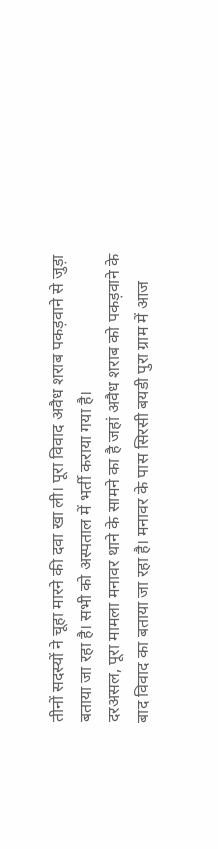तीनों सदस्यों ने चूहा मारने की दवा खा ली। पूरा विवाद अवैध शराब पकड़वाने से जुड़ा बताया जा रहा है। सभी को अस्पताल में भर्ती कराया गया है।
दरअसल, पूरा मामला मनावर थाने के सामने का है जहां अवैध शराब को पकड़वाने के बाद विवाद का बताया जा रहा है। मनावर के पास सिरसी बयडी पुरा ग्राम में आज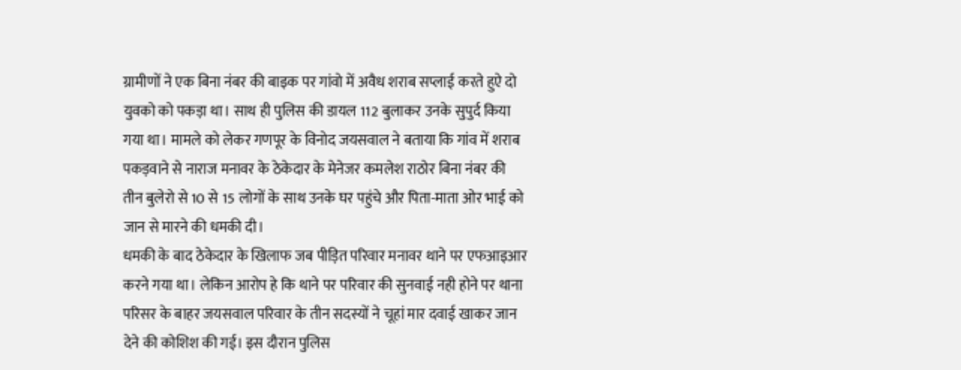ग्रामीणों ने एक बिना नंबर की बाइक पर गांवो में अवैध शराब सप्लाई करते हुऐ दो युवको को पकड़ा था। साथ ही पुलिस की डायल 112 बुलाकर उनके सुपुर्द किया गया था। मामले को लेकर गणपूर के विनोद जयसवाल ने बताया कि गांव में शराब पकड़वाने से नाराज मनावर के ठेकेदार के मेनेजर कमलेश राठोर बिना नंबर की तीन बुलेरो से 10 से 15 लोगों के साथ उनके घर पहुंचे और पिता-माता ओर भाई को जान से मारने की धमकी दी।
धमकी के बाद ठेकेदार के खिलाफ जब पीड़ित परिवार मनावर थाने पर एफआइआर करने गया था। लेकिन आरोप हे कि थाने पर परिवार की सुनवाई नही होने पर थाना परिसर के बाहर जयसवाल परिवार के तीन सदस्यों ने चूहां मार दवाई खाकर जान देने की कोशिश की गई। इस दौरान पुलिस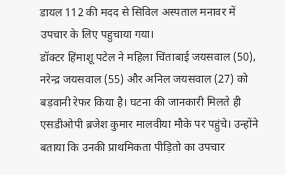डायल 112 की मदद से सिविल अस्पताल मनावर में उपचार के लिए पहुचाया गया।
डॉक्टर हिंमाशू पटेल ने महिला चिंताबाई जयसवाल (50), नरेन्द्र जयसवाल (55) और अनिल जयसवाल (27) को बड़वानी रेफर किया है। घटना की जानकारी मिलते ही एसडीओपी ब्रजेश कुमार मालवीया मौके पर पहुंचे। उन्होंने बताया कि उनकी प्राथमिकता पीड़ितो का उपचार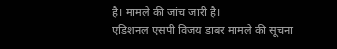है। मामले की जांच जारी है।
एडिशनल एसपी विजय डाबर मामले की सूचना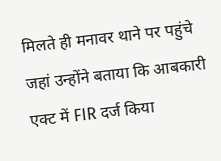मिलते ही मनावर थाने पर पहुंचे जहां उन्होंने बताया कि आबकारी एक्ट में FIR दर्ज किया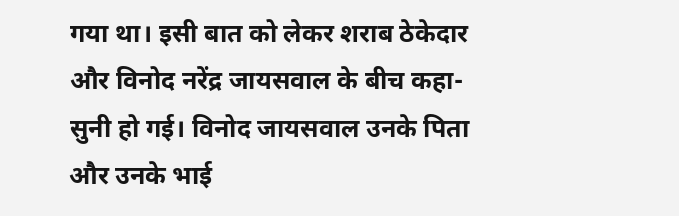गया था। इसी बात को लेकर शराब ठेकेदार और विनोद नरेंद्र जायसवाल के बीच कहा-सुनी हो गई। विनोद जायसवाल उनके पिता और उनके भाई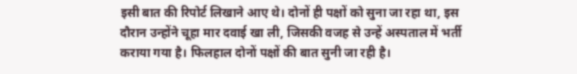इसी बात की रिपोर्ट लिखाने आए थे। दोनों ही पक्षों को सुना जा रहा था, इस दौरान उन्होंने चूहा मार दवाई खा ली, जिसकी वजह से उन्हें अस्पताल में भर्ती कराया गया है। फिलहाल दोनों पक्षों की बात सुनी जा रही है।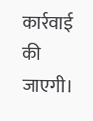कार्रवाई की जाएगी।